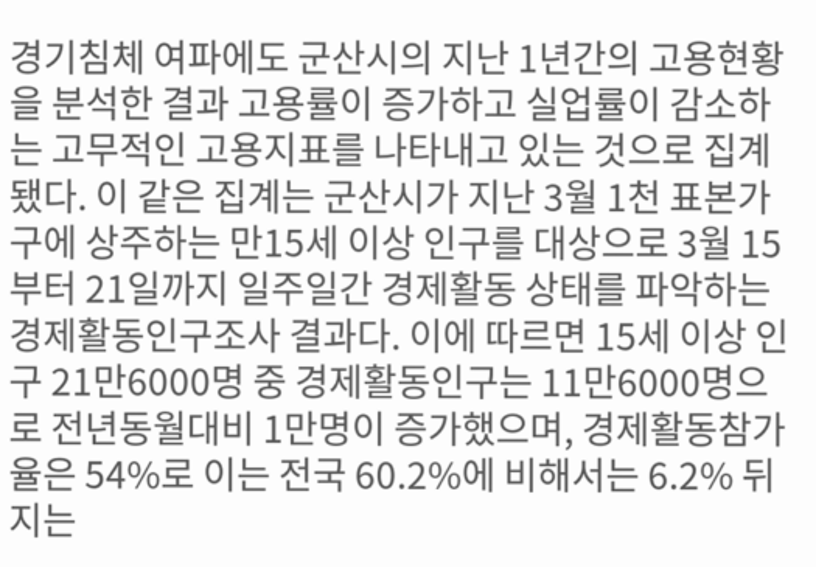경기침체 여파에도 군산시의 지난 1년간의 고용현황을 분석한 결과 고용률이 증가하고 실업률이 감소하는 고무적인 고용지표를 나타내고 있는 것으로 집계됐다. 이 같은 집계는 군산시가 지난 3월 1천 표본가구에 상주하는 만15세 이상 인구를 대상으로 3월 15부터 21일까지 일주일간 경제활동 상태를 파악하는 경제활동인구조사 결과다. 이에 따르면 15세 이상 인구 21만6000명 중 경제활동인구는 11만6000명으로 전년동월대비 1만명이 증가했으며, 경제활동참가율은 54%로 이는 전국 60.2%에 비해서는 6.2% 뒤지는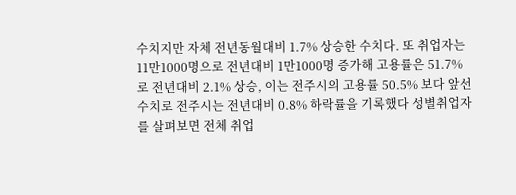수치지만 자체 전년동월대비 1.7% 상승한 수치다. 또 취업자는 11만1000명으로 전년대비 1만1000명 증가해 고용률은 51.7%로 전년대비 2.1% 상승, 이는 전주시의 고용률 50.5% 보다 앞선 수치로 전주시는 전년대비 0.8% 하락률을 기록했다 성별취업자를 살펴보면 전체 취업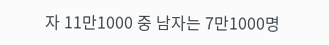자 11만1000 중 남자는 7만1000명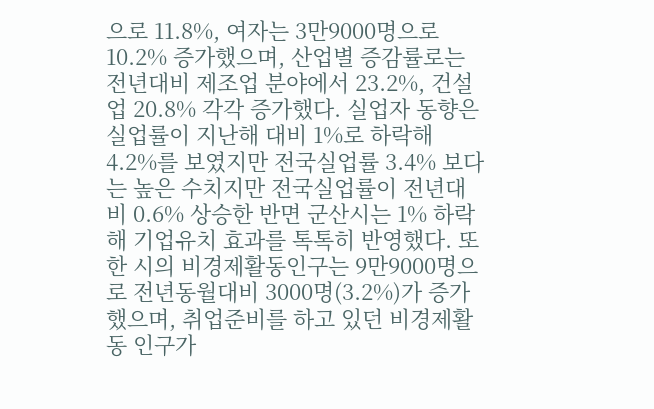으로 11.8%, 여자는 3만9000명으로 10.2% 증가했으며, 산업별 증감률로는 전년대비 제조업 분야에서 23.2%, 건설업 20.8% 각각 증가했다. 실업자 동향은 실업률이 지난해 대비 1%로 하락해 4.2%를 보였지만 전국실업률 3.4% 보다는 높은 수치지만 전국실업률이 전년대비 0.6% 상승한 반면 군산시는 1% 하락해 기업유치 효과를 톡톡히 반영했다. 또한 시의 비경제활동인구는 9만9000명으로 전년동월대비 3000명(3.2%)가 증가했으며, 취업준비를 하고 있던 비경제활동 인구가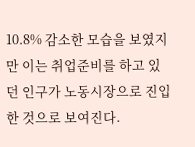10.8% 감소한 모습을 보였지만 이는 취업준비를 하고 있던 인구가 노동시장으로 진입한 것으로 보여진다.